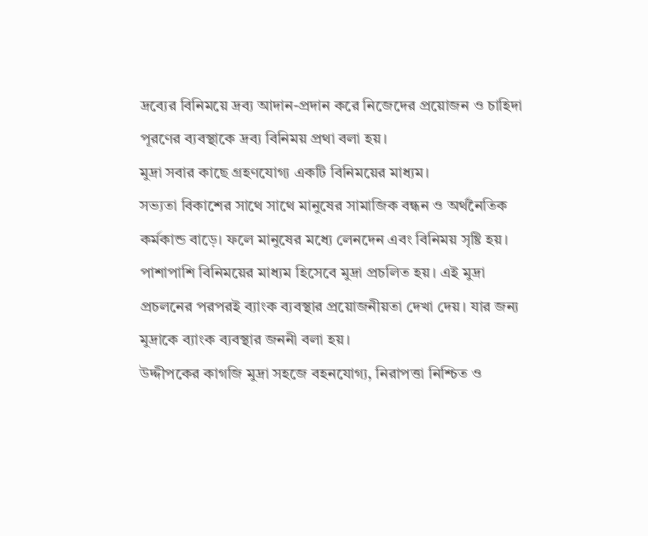দ্রব্যের বিনিময়ে দ্রব্য আদান-প্রদান করে নিজেদের প্রয়োজন ও চাহিদা পূরণের ব্যবস্থাকে দ্রব্য বিনিময় প্রথা বলা হয়।
মুদ্রা সবার কাছে গ্রহণযোগ্য একটি বিনিময়ের মাধ্যম।
সভ্যতা বিকাশের সাথে সাথে মানুষের সামাজিক বন্ধন ও অর্থনৈতিক কর্মকান্ড বাড়ে। ফলে মানুষের মধ্যে লেনদেন এবং বিনিময় সৃষ্টি হয়।
পাশাপাশি বিনিময়ের মাধ্যম হিসেবে মুদ্রা প্রচলিত হয়। এই মুদ্রা প্রচলনের পরপরই ব্যাংক ব্যবস্থার প্রয়োজনীয়তা দেখা দেয়। যার জন্য মুদ্রাকে ব্যাংক ব্যবস্থার জননী বলা হয়।
উদ্দীপকের কাগজি মুদ্রা সহজে বহনযোগ্য, নিরাপত্তা নিশ্চিত ও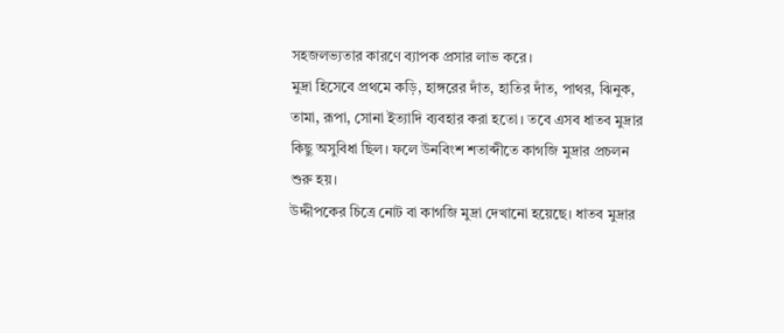সহজলভ্যতার কারণে ব্যাপক প্রসার লাভ করে।
মুদ্রা হিসেবে প্রথমে কড়ি, হাঙ্গরের দাঁত, হাতির দাঁত, পাথর, ঝিনুক, তামা, রূপা, সোনা ইত্যাদি ব্যবহার করা হতো। তবে এসব ধাতব মুদ্রার কিছু অসুবিধা ছিল। ফলে উনবিংশ শতাব্দীতে কাগজি মুদ্রার প্রচলন শুরু হয়।
উদ্দীপকের চিত্রে নোট বা কাগজি মুদ্রা দেখানো হয়েছে। ধাতব মুদ্রার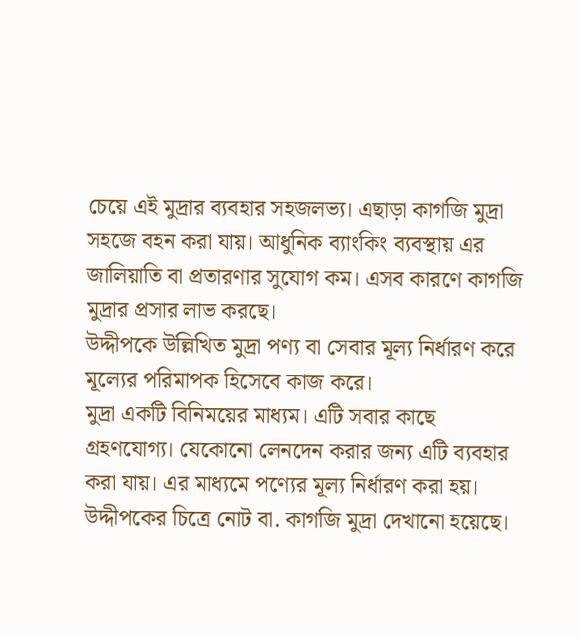চেয়ে এই মুদ্রার ব্যবহার সহজলভ্য। এছাড়া কাগজি মুদ্রা সহজে বহন করা যায়। আধুনিক ব্যাংকিং ব্যবস্থায় এর জালিয়াতি বা প্রতারণার সুযোগ কম। এসব কারণে কাগজি মুদ্রার প্রসার লাভ করছে।
উদ্দীপকে উল্লিখিত মুদ্রা পণ্য বা সেবার মূল্য নির্ধারণ করে মূল্যের পরিমাপক হিসেবে কাজ করে।
মুদ্রা একটি বিনিময়ের মাধ্যম। এটি সবার কাছে গ্রহণযোগ্য। যেকোনো লেনদেন করার জন্য এটি ব্যবহার করা যায়। এর মাধ্যমে পণ্যের মূল্য নির্ধারণ করা হয়।
উদ্দীপকের চিত্রে নোট বা. কাগজি মুদ্রা দেখানো হয়েছে।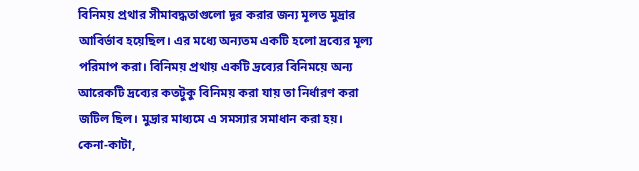বিনিময় প্রথার সীমাবদ্ধতাগুলো দূর করার জন্য মূলত মুদ্রার আবির্ভাব হয়েছিল। এর মধ্যে অন্যতম একটি হলো দ্রব্যের মূল্য পরিমাপ করা। বিনিময় প্রথায় একটি দ্রব্যের বিনিময়ে অন্য আরেকটি দ্রব্যের কতটুকু বিনিময় করা যায় তা নির্ধারণ করা জটিল ছিল। মুদ্রার মাধ্যমে এ সমস্যার সমাধান করা হয়।
কেনা-কাটা,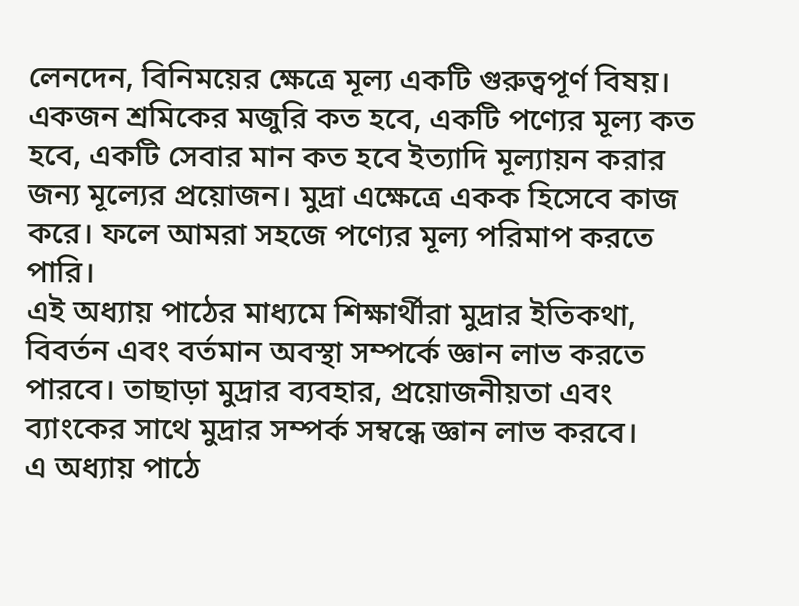লেনদেন, বিনিময়ের ক্ষেত্রে মূল্য একটি গুরুত্বপূর্ণ বিষয়। একজন শ্রমিকের মজুরি কত হবে, একটি পণ্যের মূল্য কত হবে, একটি সেবার মান কত হবে ইত্যাদি মূল্যায়ন করার জন্য মূল্যের প্রয়োজন। মুদ্রা এক্ষেত্রে একক হিসেবে কাজ করে। ফলে আমরা সহজে পণ্যের মূল্য পরিমাপ করতে পারি।
এই অধ্যায় পাঠের মাধ্যমে শিক্ষার্থীরা মুদ্রার ইতিকথা, বিবর্তন এবং বর্তমান অবস্থা সম্পর্কে জ্ঞান লাভ করতে পারবে। তাছাড়া মুদ্রার ব্যবহার, প্রয়োজনীয়তা এবং ব্যাংকের সাথে মুদ্রার সম্পর্ক সম্বন্ধে জ্ঞান লাভ করবে।
এ অধ্যায় পাঠে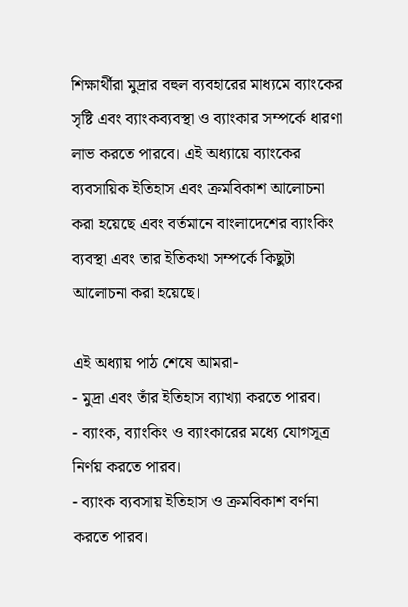শিক্ষার্থীরা মুদ্রার বহুল ব্যবহারের মাধ্যমে ব্যাংকের সৃষ্টি এবং ব্যাংকব্যবস্থা ও ব্যাংকার সম্পর্কে ধারণা লাভ করতে পারবে। এই অধ্যায়ে ব্যাংকের ব্যবসায়িক ইতিহাস এবং ক্রমবিকাশ আলোচনা করা হয়েছে এবং বর্তমানে বাংলাদেশের ব্যাংকিং ব্যবস্থা এবং তার ইতিকথা সম্পর্কে কিছুটা আলোচনা করা হয়েছে।

এই অধ্যায় পাঠ শেষে আমরা-
- মুদ্রা এবং তাঁর ইতিহাস ব্যাখ্যা করতে পারব।
- ব্যাংক, ব্যাংকিং ও ব্যাংকারের মধ্যে যোগসূত্র নির্ণয় করতে পারব।
- ব্যাংক ব্যবসায় ইতিহাস ও ক্রমবিকাশ বর্ণনা করতে পারব।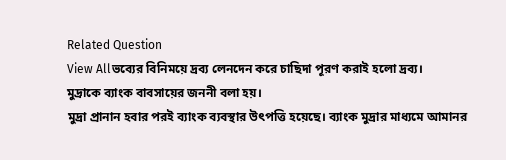Related Question
View Allভব্যের বিনিময়ে দ্রব্য লেনদেন করে চাছিদা পূরণ করাই হলো দ্রব্য।
মুদ্রাকে ব্যাংক বাবসায়ের জননী বলা হয়।
মুদ্রা প্রানান হবার পরই ব্যাংক ব্যবস্থার উৎপত্তি হয়েছে। ব্যাংক মুদ্রার মাধ্যমে আমানর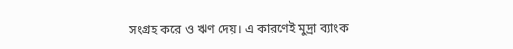সংগ্রহ করে ও ঋণ দেয়। এ কারণেই মুদ্রা ব্যাংক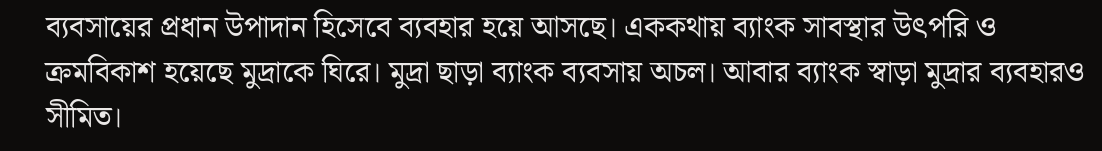ব্যবসায়ের প্রধান উপাদান হিসেবে ব্যবহার হয়ে আসছে। এককথায় ব্যাংক সাবস্থার উৎপরি ও ক্রমবিকাশ হয়েছে মুদ্রাকে ঘিরে। মুদ্রা ছাড়া ব্যাংক ব্যবসায় অচল। আবার ব্যাংক স্বাড়া মুদ্রার ব্যবহারও সীমিত।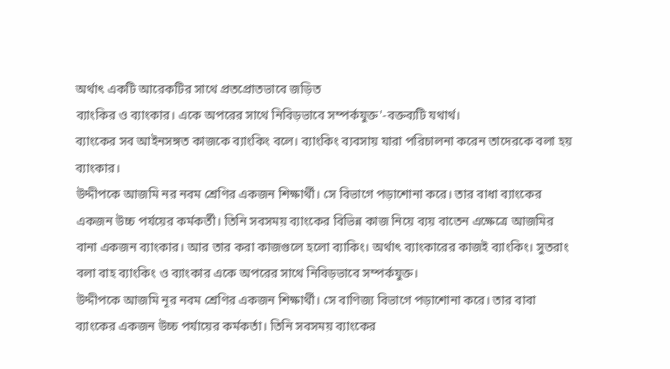অর্থাৎ একটি আরেকটির সাথে প্রতপ্রোতভাবে জড়িত
ব্যাংকির ও ব্যাংকার। একে অপরের সাথে নিবিড়ভাবে সম্পর্কযুক্ত'-বক্তব্যটি যথার্থ।
ব্যাংকের সব আইনসঙ্গত কাজকে ব্যাংকিং বলে। ব্যাংকিং ব্যবসায় যারা পরিচালনা করেন তাদেরকে বলা হয় ব্যাংকার।
উদ্দীপকে আজমি নর নবম শ্রেণির একজন শিক্ষার্থী। সে বিভাগে পড়াশোনা করে। তার বাধা ব্যাংকের একজন উচ্চ পর্যয়ের কর্মকর্তী। তিনি সবসময় ব্যাংকের বিভিন্ন কাজ নিয়ে ব্যয় বাতেন এক্ষেত্রে আজমির বানা একজন ব্যাংকার। আর তার করা কাজগুলে হলো ব্যাকিং। অর্থাৎ ব্যাংকারের কাজই ব্যাংকিং। সুতরাং বলা বাহ ব্যাংকিং ও ব্যাংকার একে অপরের সাথে নিবিড়ভাবে সম্পর্কযুক্ত।
উদ্দীপকে আজমি নূর নবম শ্রেণির একজন শিক্ষার্থী। সে বাণিজ্য বিভাগে পড়াশোনা করে। তার বাবা ব্যাংকের একজন উচ্চ পর্যায়ের কর্মকর্তা। তিনি সবসময় ব্যাংকের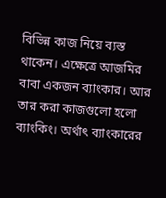বিভিন্ন কাজ নিয়ে ব্যস্ত থাকেন। এক্ষেত্রে আজমির বাবা একজন ব্যাংকার। আর তার করা কাজগুলো হলো ব্যাংকিং। অর্থাৎ ব্যাংকারের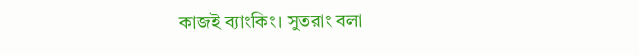কাজই ব্যাংকিং। সুতরাং বলা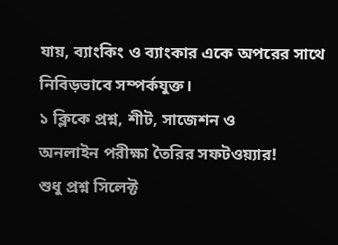যায়, ব্যাংকিং ও ব্যাংকার একে অপরের সাথে নিবিড়ভাবে সম্পর্কযুক্ত।
১ ক্লিকে প্রশ্ন, শীট, সাজেশন ও
অনলাইন পরীক্ষা তৈরির সফটওয়্যার!
শুধু প্রশ্ন সিলেক্ট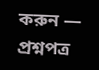করুন — প্রশ্নপত্র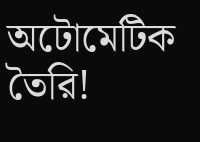অটোমেটিক তৈরি!